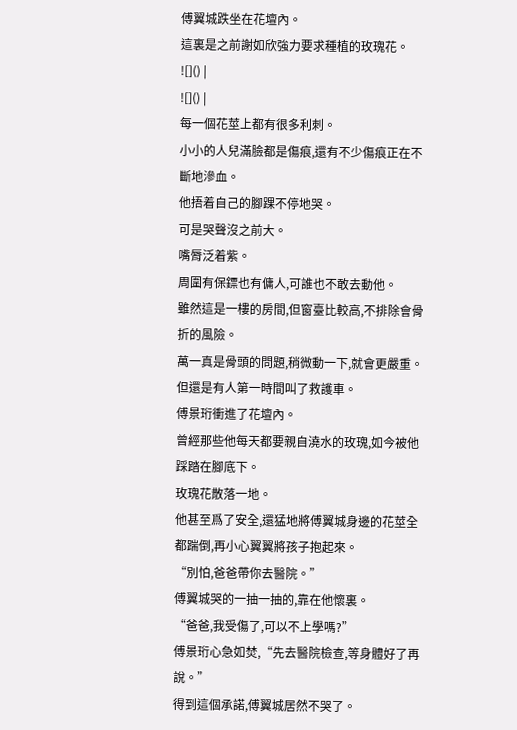傅翼城跌坐在花壇內。
這裏是之前謝如欣強力要求種植的玫瑰花。
![]() |
![]() |
每一個花莖上都有很多利刺。
小小的人兒滿臉都是傷痕,還有不少傷痕正在不斷地滲血。
他捂着自己的腳踝不停地哭。
可是哭聲沒之前大。
嘴脣泛着紫。
周圍有保鏢也有傭人,可誰也不敢去動他。
雖然這是一樓的房間,但窗臺比較高,不排除會骨折的風險。
萬一真是骨頭的問題,稍微動一下,就會更嚴重。
但還是有人第一時間叫了救護車。
傅景珩衝進了花壇內。
曾經那些他每天都要親自澆水的玫瑰,如今被他踩踏在腳底下。
玫瑰花散落一地。
他甚至爲了安全,還猛地將傅翼城身邊的花莖全都踹倒,再小心翼翼將孩子抱起來。
“別怕,爸爸帶你去醫院。”
傅翼城哭的一抽一抽的,靠在他懷裏。
“爸爸,我受傷了,可以不上學嗎?”
傅景珩心急如焚,“先去醫院檢查,等身體好了再說。”
得到這個承諾,傅翼城居然不哭了。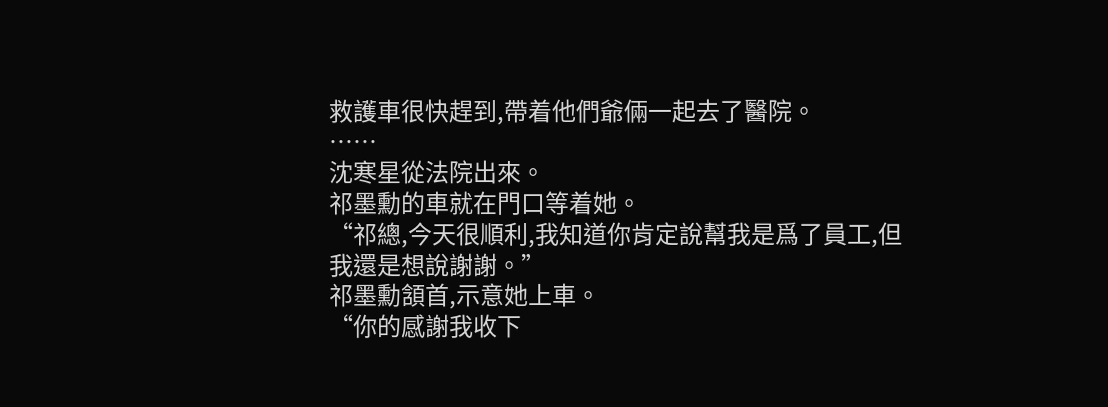救護車很快趕到,帶着他們爺倆一起去了醫院。
……
沈寒星從法院出來。
祁墨勳的車就在門口等着她。
“祁總,今天很順利,我知道你肯定說幫我是爲了員工,但我還是想說謝謝。”
祁墨勳頷首,示意她上車。
“你的感謝我收下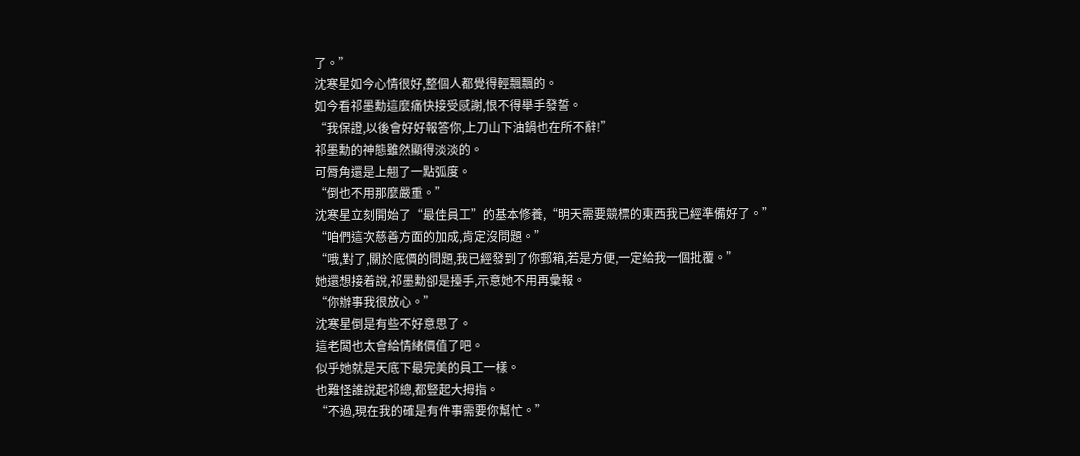了。”
沈寒星如今心情很好,整個人都覺得輕飄飄的。
如今看祁墨勳這麼痛快接受感謝,恨不得舉手發誓。
“我保證,以後會好好報答你,上刀山下油鍋也在所不辭!”
祁墨勳的神態雖然顯得淡淡的。
可脣角還是上翹了一點弧度。
“倒也不用那麼嚴重。”
沈寒星立刻開始了“最佳員工”的基本修養,“明天需要競標的東西我已經準備好了。”
“咱們這次慈善方面的加成,肯定沒問題。”
“哦,對了,關於底價的問題,我已經發到了你郵箱,若是方便,一定給我一個批覆。”
她還想接着說,祁墨勳卻是擡手,示意她不用再彙報。
“你辦事我很放心。”
沈寒星倒是有些不好意思了。
這老闆也太會給情緒價值了吧。
似乎她就是天底下最完美的員工一樣。
也難怪誰說起祁總,都豎起大拇指。
“不過,現在我的確是有件事需要你幫忙。”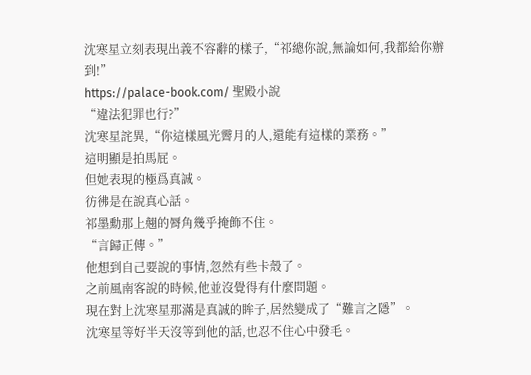沈寒星立刻表現出義不容辭的樣子,“祁總你說,無論如何,我都給你辦到!”
https://palace-book.com/ 聖殿小說
“違法犯罪也行?”
沈寒星詫異,“你這樣風光霽月的人,還能有這樣的業務。”
這明顯是拍馬屁。
但她表現的極爲真誠。
彷彿是在說真心話。
祁墨勳那上翹的脣角幾乎掩飾不住。
“言歸正傳。”
他想到自己要說的事情,忽然有些卡殼了。
之前風南客說的時候,他並沒覺得有什麼問題。
現在對上沈寒星那滿是真誠的眸子,居然變成了“難言之隱”。
沈寒星等好半天沒等到他的話,也忍不住心中發毛。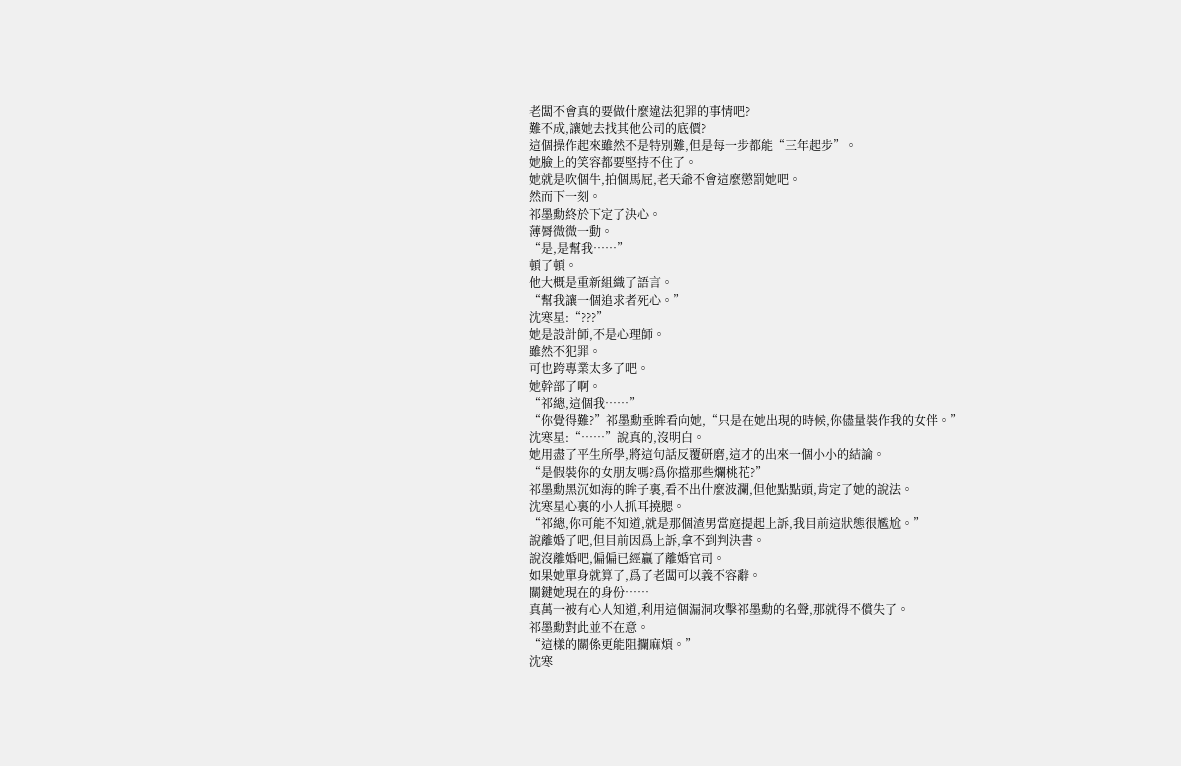老闆不會真的要做什麼違法犯罪的事情吧?
難不成,讓她去找其他公司的底價?
這個操作起來雖然不是特別難,但是每一步都能“三年起步”。
她臉上的笑容都要堅持不住了。
她就是吹個牛,拍個馬屁,老天爺不會這麼懲罰她吧。
然而下一刻。
祁墨勳終於下定了決心。
薄脣微微一動。
“是,是幫我……”
頓了頓。
他大概是重新組織了語言。
“幫我讓一個追求者死心。”
沈寒星:“???”
她是設計師,不是心理師。
雖然不犯罪。
可也跨專業太多了吧。
她幹部了啊。
“祁總,這個我……”
“你覺得難?”祁墨勳垂眸看向她,“只是在她出現的時候,你儘量裝作我的女伴。”
沈寒星:“……”說真的,沒明白。
她用盡了平生所學,將這句話反覆研磨,這才的出來一個小小的結論。
“是假裝你的女朋友嗎?爲你擋那些爛桃花?”
祁墨勳黑沉如海的眸子裏,看不出什麼波瀾,但他點點頭,肯定了她的說法。
沈寒星心裏的小人抓耳撓腮。
“祁總,你可能不知道,就是那個渣男當庭提起上訴,我目前這狀態很尷尬。”
說離婚了吧,但目前因爲上訴,拿不到判決書。
說沒離婚吧,偏偏已經贏了離婚官司。
如果她單身就算了,爲了老闆可以義不容辭。
關鍵她現在的身份……
真萬一被有心人知道,利用這個漏洞攻擊祁墨勳的名聲,那就得不償失了。
祁墨勳對此並不在意。
“這樣的關係更能阻攔麻煩。”
沈寒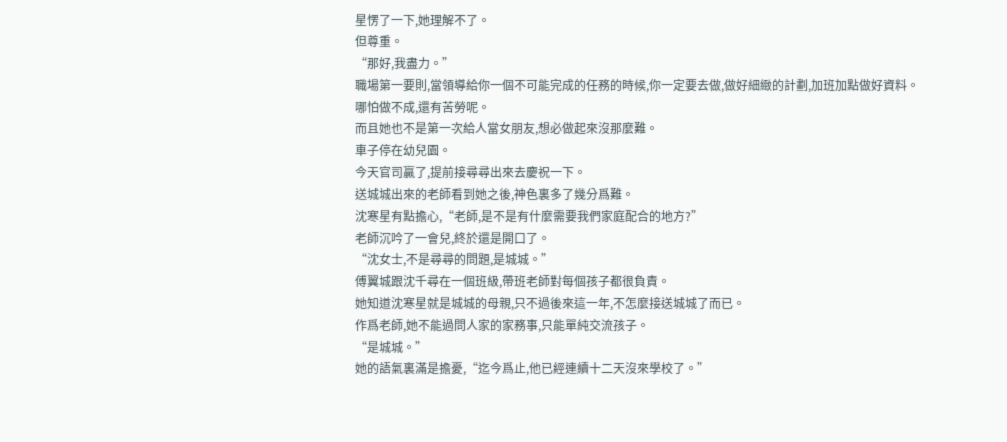星愣了一下,她理解不了。
但尊重。
“那好,我盡力。”
職場第一要則,當領導給你一個不可能完成的任務的時候,你一定要去做,做好細緻的計劃,加班加點做好資料。
哪怕做不成,還有苦勞呢。
而且她也不是第一次給人當女朋友,想必做起來沒那麼難。
車子停在幼兒園。
今天官司贏了,提前接尋尋出來去慶祝一下。
送城城出來的老師看到她之後,神色裏多了幾分爲難。
沈寒星有點擔心,“老師,是不是有什麼需要我們家庭配合的地方?”
老師沉吟了一會兒,終於還是開口了。
“沈女士,不是尋尋的問題,是城城。”
傅翼城跟沈千尋在一個班級,帶班老師對每個孩子都很負責。
她知道沈寒星就是城城的母親,只不過後來這一年,不怎麼接送城城了而已。
作爲老師,她不能過問人家的家務事,只能單純交流孩子。
“是城城。”
她的語氣裏滿是擔憂,“迄今爲止,他已經連續十二天沒來學校了。”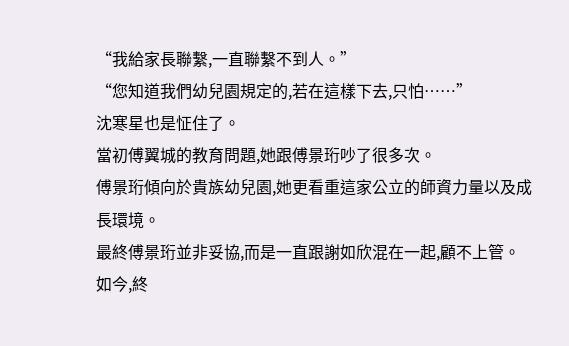“我給家長聯繫,一直聯繫不到人。”
“您知道我們幼兒園規定的,若在這樣下去,只怕……”
沈寒星也是怔住了。
當初傅翼城的教育問題,她跟傅景珩吵了很多次。
傅景珩傾向於貴族幼兒園,她更看重這家公立的師資力量以及成長環境。
最終傅景珩並非妥協,而是一直跟謝如欣混在一起,顧不上管。
如今,終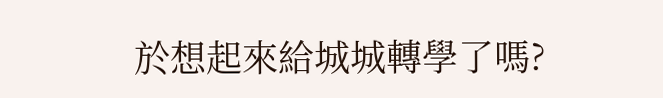於想起來給城城轉學了嗎?